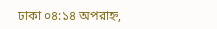ঢাকা ০৪:১৪ অপরাহ্ন,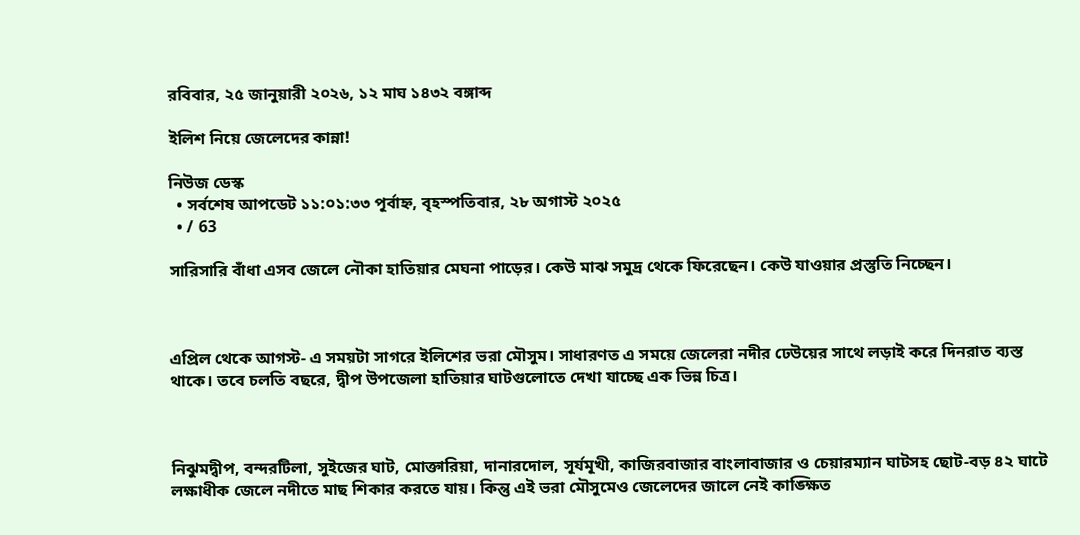রবিবার, ২৫ জানুয়ারী ২০২৬, ১২ মাঘ ১৪৩২ বঙ্গাব্দ

ইলিশ নিয়ে জেলেদের কান্না!

নিউজ ডেস্ক
  • সর্বশেষ আপডেট ১১:০১:৩৩ পূর্বাহ্ন, বৃহস্পতিবার, ২৮ অগাস্ট ২০২৫
  • / 63

সারিসারি বাঁধা এসব জেলে নৌকা হাতিয়ার মেঘনা পাড়ের। কেউ মাঝ সমুদ্র থেকে ফিরেছেন। কেউ যাওয়ার প্রস্তুতি নিচ্ছেন।



এপ্রিল থেকে আগস্ট- এ সময়টা সাগরে ইলিশের ভরা মৌসুম। সাধারণত এ সময়ে জেলেরা নদীর ঢেউয়ের সাথে লড়াই করে দিনরাত ব্যস্ত থাকে। তবে চলতি বছরে, দ্বীপ উপজেলা হাতিয়ার ঘাটগুলোতে দেখা যাচ্ছে এক ভিন্ন চিত্র।



নিঝুমদ্বীপ, বন্দরটিলা, সুইজের ঘাট, মোক্তারিয়া, দানারদোল, সূর্যমূখী, কাজিরবাজার বাংলাবাজার ও চেয়ারম্যান ঘাটসহ ছোট-বড় ৪২ ঘাটে লক্ষাধীক জেলে নদীতে মাছ শিকার করতে যায়। কিন্তু এই ভরা মৌসুমেও জেলেদের জালে নেই কাঙ্ক্ষিত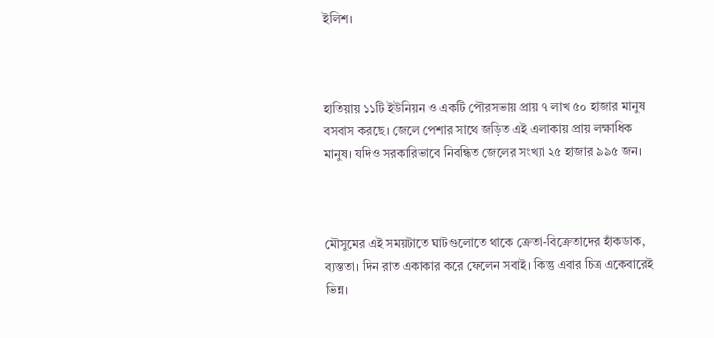ইলিশ।



হাতিয়ায় ১১টি ইউনিয়ন ও একটি পৌরসভায় প্রায় ৭ লাখ ৫০ হাজার মানুষ বসবাস করছে। জেলে পেশার সাথে জড়িত এই এলাকায় প্রায় লক্ষাধিক মানুষ। যদিও সরকারিভাবে নিবন্ধিত জেলের সংখ্যা ২৫ হাজার ৯৯৫ জন।



মৌসুমের এই সময়টাতে ঘাটগুলোতে থাকে ক্রেতা-বিক্রেতাদের হাঁকডাক, ব্যস্ততা। দিন রাত একাকার করে ফেলেন সবাই। কিন্তু এবার চিত্র একেবারেই ভিন্ন।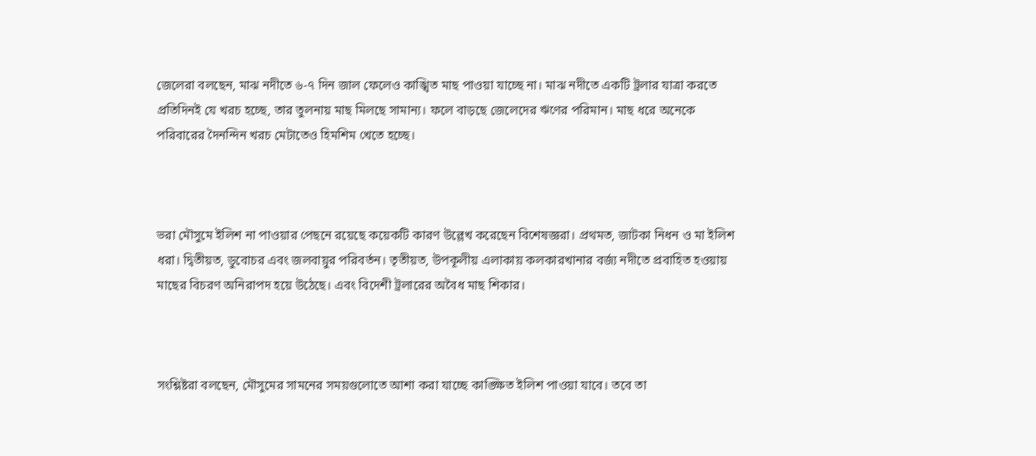জেলেরা বলছেন, মাঝ নদীতে ৬-৭ দিন জাল ফেলেও কাঙ্খিত মাছ পাওয়া যাচ্ছে না। মাঝ নদীতে একটি ট্রলার যাত্রা করতে প্রতিদিনই যে খরচ হচ্ছে, তার তুলনায় মাছ মিলছে সামান্য। ফলে বাড়ছে জেলেদের ঋণের পরিমান। মাছ ধরে অনেকে পরিবারের দৈনন্দিন খরচ মেটাতেও হিমশিম খেতে হচ্ছে।



ভরা মৌসুমে ইলিশ না পাওয়ার পেছনে রয়েছে কয়েকটি কারণ উল্লেখ করেছেন বিশেষজ্ঞরা। প্রথমত, জাটকা নিধন ও মা ইলিশ ধরা। দ্বিতীয়ত, ডুবোচর এবং জলবায়ুর পরিবর্তন। তৃতীয়ত, উপকূলীয় এলাকায় কলকারখানার বর্জ্য নদীতে প্রবাহিত হওয়ায় মাছের বিচরণ অনিরাপদ হয়ে উঠেছে। এবং বিদেশী ট্রলারের অবৈধ মাছ শিকার।



সংশ্লিষ্টরা বলছেন, মৌসুমের সামনের সময়গুলোতে আশা করা যাচ্ছে কাঙ্ক্ষিত ইলিশ পাওয়া যাবে। তবে তা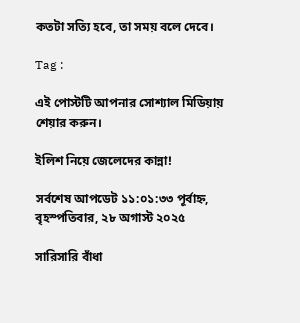কতটা সত্যি হবে, তা সময় বলে দেবে।

Tag :

এই পোস্টটি আপনার সোশ্যাল মিডিয়ায় শেয়ার করুন।

ইলিশ নিয়ে জেলেদের কান্না!

সর্বশেষ আপডেট ১১:০১:৩৩ পূর্বাহ্ন, বৃহস্পতিবার, ২৮ অগাস্ট ২০২৫

সারিসারি বাঁধা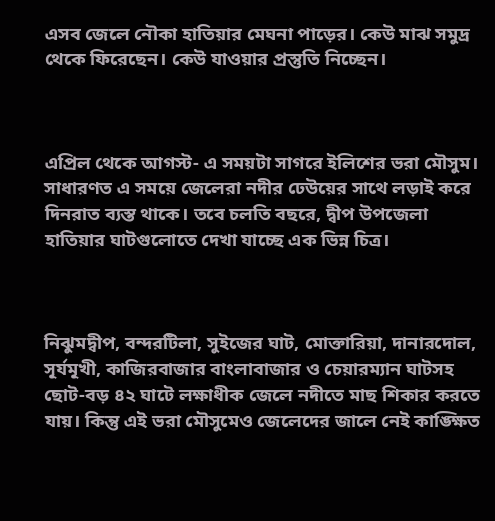এসব জেলে নৌকা হাতিয়ার মেঘনা পাড়ের। কেউ মাঝ সমুদ্র থেকে ফিরেছেন। কেউ যাওয়ার প্রস্তুতি নিচ্ছেন।



এপ্রিল থেকে আগস্ট- এ সময়টা সাগরে ইলিশের ভরা মৌসুম। সাধারণত এ সময়ে জেলেরা নদীর ঢেউয়ের সাথে লড়াই করে দিনরাত ব্যস্ত থাকে। তবে চলতি বছরে, দ্বীপ উপজেলা হাতিয়ার ঘাটগুলোতে দেখা যাচ্ছে এক ভিন্ন চিত্র।



নিঝুমদ্বীপ, বন্দরটিলা, সুইজের ঘাট, মোক্তারিয়া, দানারদোল, সূর্যমূখী, কাজিরবাজার বাংলাবাজার ও চেয়ারম্যান ঘাটসহ ছোট-বড় ৪২ ঘাটে লক্ষাধীক জেলে নদীতে মাছ শিকার করতে যায়। কিন্তু এই ভরা মৌসুমেও জেলেদের জালে নেই কাঙ্ক্ষিত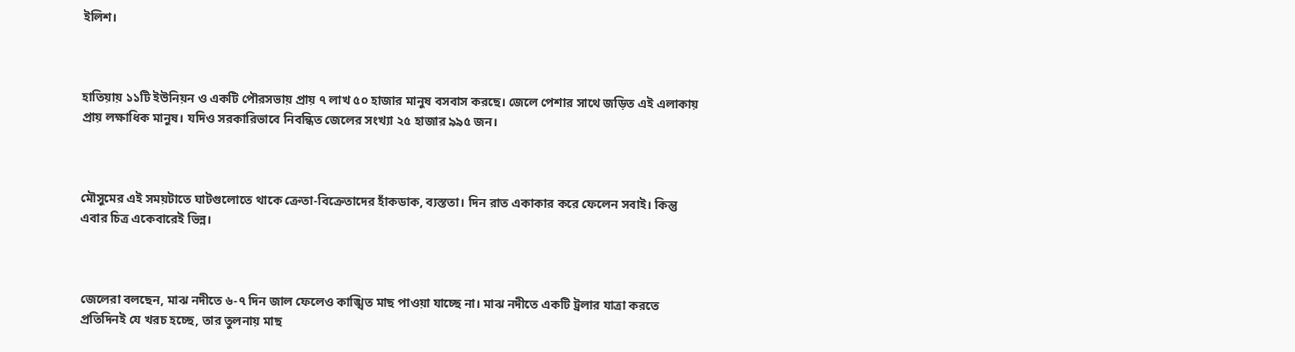ইলিশ।



হাতিয়ায় ১১টি ইউনিয়ন ও একটি পৌরসভায় প্রায় ৭ লাখ ৫০ হাজার মানুষ বসবাস করছে। জেলে পেশার সাথে জড়িত এই এলাকায় প্রায় লক্ষাধিক মানুষ। যদিও সরকারিভাবে নিবন্ধিত জেলের সংখ্যা ২৫ হাজার ৯৯৫ জন।



মৌসুমের এই সময়টাতে ঘাটগুলোতে থাকে ক্রেতা-বিক্রেতাদের হাঁকডাক, ব্যস্ততা। দিন রাত একাকার করে ফেলেন সবাই। কিন্তু এবার চিত্র একেবারেই ভিন্ন।



জেলেরা বলছেন, মাঝ নদীতে ৬-৭ দিন জাল ফেলেও কাঙ্খিত মাছ পাওয়া যাচ্ছে না। মাঝ নদীতে একটি ট্রলার যাত্রা করতে প্রতিদিনই যে খরচ হচ্ছে, তার তুলনায় মাছ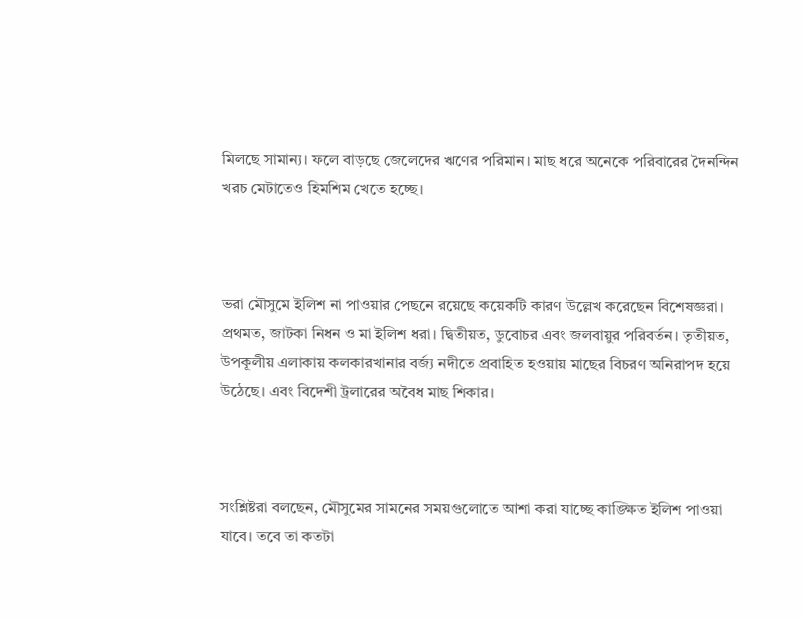মিলছে সামান্য। ফলে বাড়ছে জেলেদের ঋণের পরিমান। মাছ ধরে অনেকে পরিবারের দৈনন্দিন খরচ মেটাতেও হিমশিম খেতে হচ্ছে।



ভরা মৌসুমে ইলিশ না পাওয়ার পেছনে রয়েছে কয়েকটি কারণ উল্লেখ করেছেন বিশেষজ্ঞরা। প্রথমত, জাটকা নিধন ও মা ইলিশ ধরা। দ্বিতীয়ত, ডুবোচর এবং জলবায়ুর পরিবর্তন। তৃতীয়ত, উপকূলীয় এলাকায় কলকারখানার বর্জ্য নদীতে প্রবাহিত হওয়ায় মাছের বিচরণ অনিরাপদ হয়ে উঠেছে। এবং বিদেশী ট্রলারের অবৈধ মাছ শিকার।



সংশ্লিষ্টরা বলছেন, মৌসুমের সামনের সময়গুলোতে আশা করা যাচ্ছে কাঙ্ক্ষিত ইলিশ পাওয়া যাবে। তবে তা কতটা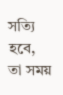সত্যি হবে, তা সময়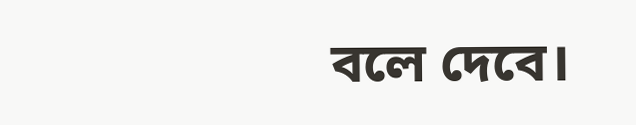বলে দেবে।